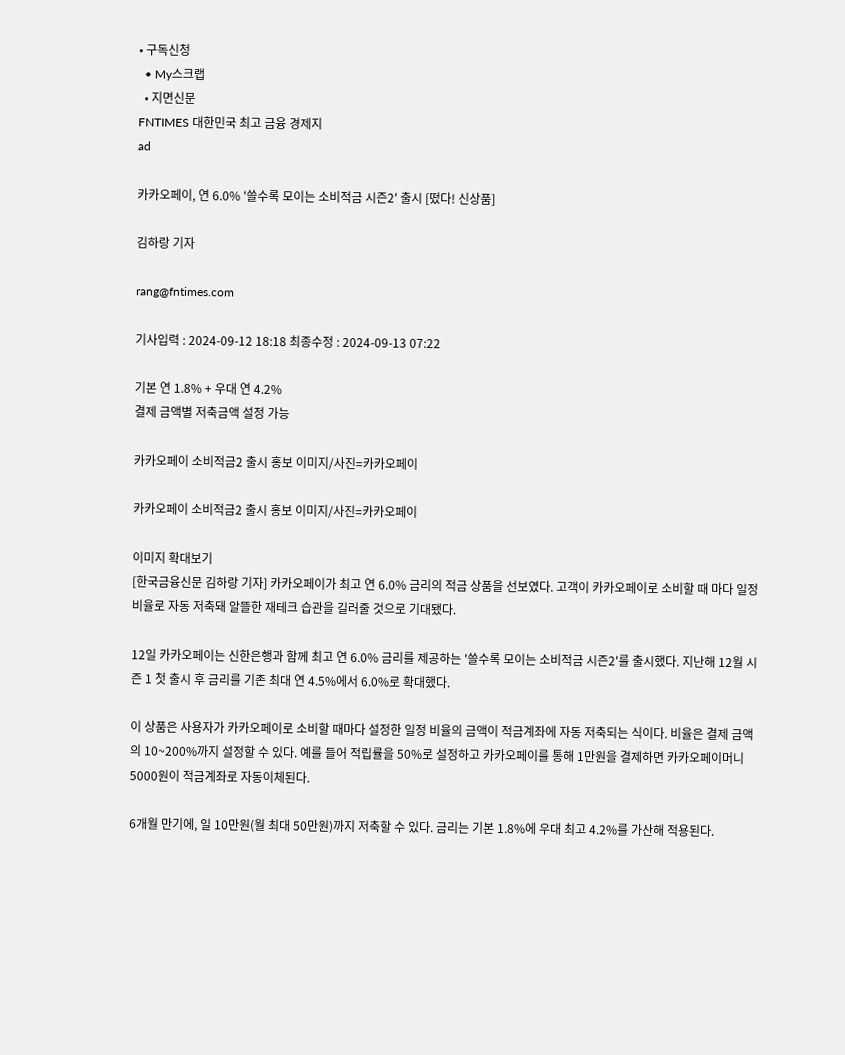• 구독신청
  • My스크랩
  • 지면신문
FNTIMES 대한민국 최고 금융 경제지
ad

카카오페이, 연 6.0% '쓸수록 모이는 소비적금 시즌2' 출시 [떴다! 신상품]

김하랑 기자

rang@fntimes.com

기사입력 : 2024-09-12 18:18 최종수정 : 2024-09-13 07:22

기본 연 1.8% + 우대 연 4.2%
결제 금액별 저축금액 설정 가능

카카오페이 소비적금2 출시 홍보 이미지/사진=카카오페이

카카오페이 소비적금2 출시 홍보 이미지/사진=카카오페이

이미지 확대보기
[한국금융신문 김하랑 기자] 카카오페이가 최고 연 6.0% 금리의 적금 상품을 선보였다. 고객이 카카오페이로 소비할 때 마다 일정 비율로 자동 저축돼 알뜰한 재테크 습관을 길러줄 것으로 기대됐다.

12일 카카오페이는 신한은행과 함께 최고 연 6.0% 금리를 제공하는 '쓸수록 모이는 소비적금 시즌2'를 출시했다. 지난해 12월 시즌 1 첫 출시 후 금리를 기존 최대 연 4.5%에서 6.0%로 확대했다.

이 상품은 사용자가 카카오페이로 소비할 때마다 설정한 일정 비율의 금액이 적금계좌에 자동 저축되는 식이다. 비율은 결제 금액의 10~200%까지 설정할 수 있다. 예를 들어 적립률을 50%로 설정하고 카카오페이를 통해 1만원을 결제하면 카카오페이머니 5000원이 적금계좌로 자동이체된다.

6개월 만기에, 일 10만원(월 최대 50만원)까지 저축할 수 있다. 금리는 기본 1.8%에 우대 최고 4.2%를 가산해 적용된다.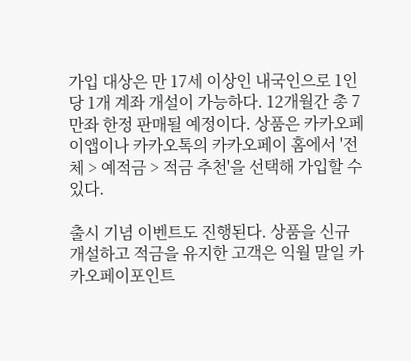가입 대상은 만 17세 이상인 내국인으로 1인당 1개 계좌 개설이 가능하다. 12개월간 총 7만좌 한정 판매될 예정이다. 상품은 카카오페이앱이나 카카오톡의 카카오페이 홈에서 '전체 > 예적금 > 적금 추천'을 선택해 가입할 수 있다.

출시 기념 이벤트도 진행된다. 상품을 신규 개설하고 적금을 유지한 고객은 익월 말일 카카오페이포인트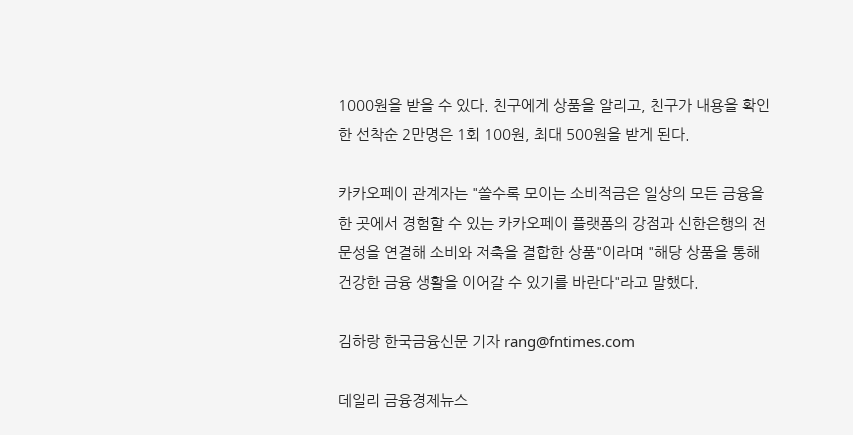1000원을 받을 수 있다. 친구에게 상품을 알리고, 친구가 내용을 확인한 선착순 2만명은 1회 100원, 최대 500원을 받게 된다.

카카오페이 관계자는 "쓸수록 모이는 소비적금은 일상의 모든 금융을 한 곳에서 경험할 수 있는 카카오페이 플랫폼의 강점과 신한은행의 전문성을 연결해 소비와 저축을 결합한 상품"이라며 "해당 상품을 통해 건강한 금융 생활을 이어갈 수 있기를 바란다"라고 말했다.

김하랑 한국금융신문 기자 rang@fntimes.com

데일리 금융경제뉴스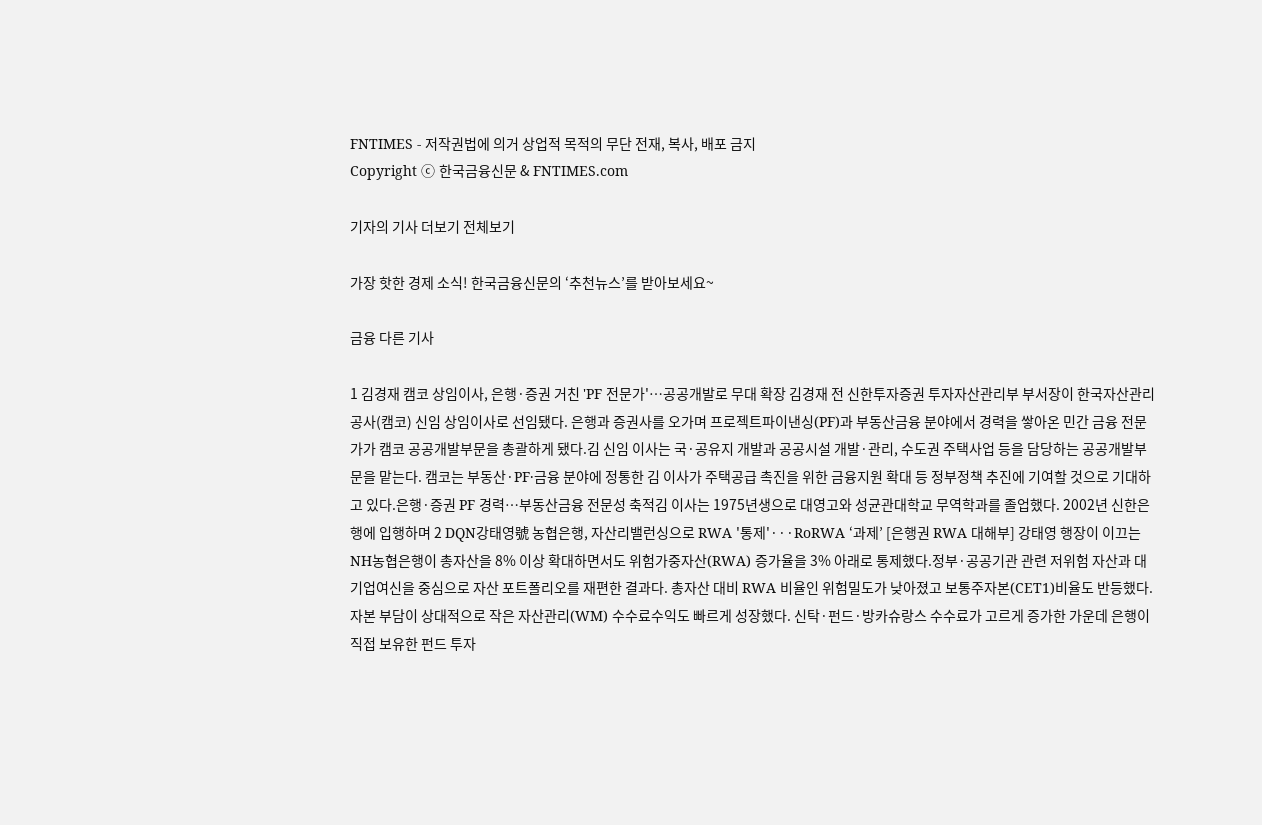FNTIMES - 저작권법에 의거 상업적 목적의 무단 전재, 복사, 배포 금지
Copyright ⓒ 한국금융신문 & FNTIMES.com

기자의 기사 더보기 전체보기

가장 핫한 경제 소식! 한국금융신문의 ‘추천뉴스’를 받아보세요~

금융 다른 기사

1 김경재 캠코 상임이사, 은행·증권 거친 'PF 전문가'…공공개발로 무대 확장 김경재 전 신한투자증권 투자자산관리부 부서장이 한국자산관리공사(캠코) 신임 상임이사로 선임됐다. 은행과 증권사를 오가며 프로젝트파이낸싱(PF)과 부동산금융 분야에서 경력을 쌓아온 민간 금융 전문가가 캠코 공공개발부문을 총괄하게 됐다.김 신임 이사는 국·공유지 개발과 공공시설 개발·관리, 수도권 주택사업 등을 담당하는 공공개발부문을 맡는다. 캠코는 부동산·PF·금융 분야에 정통한 김 이사가 주택공급 촉진을 위한 금융지원 확대 등 정부정책 추진에 기여할 것으로 기대하고 있다.은행·증권 PF 경력…부동산금융 전문성 축적김 이사는 1975년생으로 대영고와 성균관대학교 무역학과를 졸업했다. 2002년 신한은행에 입행하며 2 DQN강태영號 농협은행, 자산리밸런싱으로 RWA '통제'···RoRWA ‘과제’ [은행권 RWA 대해부] 강태영 행장이 이끄는 NH농협은행이 총자산을 8% 이상 확대하면서도 위험가중자산(RWA) 증가율을 3% 아래로 통제했다.정부·공공기관 관련 저위험 자산과 대기업여신을 중심으로 자산 포트폴리오를 재편한 결과다. 총자산 대비 RWA 비율인 위험밀도가 낮아졌고 보통주자본(CET1)비율도 반등했다.자본 부담이 상대적으로 작은 자산관리(WM) 수수료수익도 빠르게 성장했다. 신탁·펀드·방카슈랑스 수수료가 고르게 증가한 가운데 은행이 직접 보유한 펀드 투자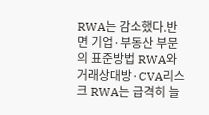RWA는 감소했다.반면 기업·부동산 부문의 표준방법 RWA와 거래상대방·CVA리스크 RWA는 급격히 늘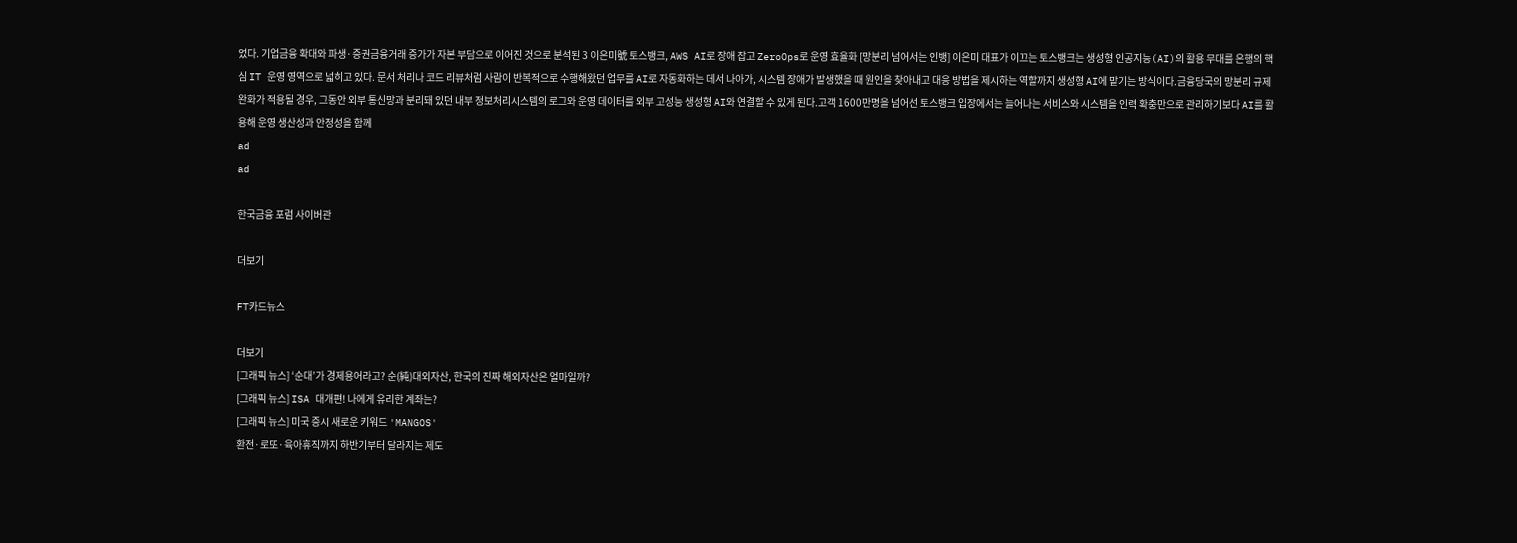었다. 기업금융 확대와 파생·증권금융거래 증가가 자본 부담으로 이어진 것으로 분석된 3 이은미號 토스뱅크, AWS AI로 장애 잡고 ZeroOps로 운영 효율화 [망분리 넘어서는 인뱅] 이은미 대표가 이끄는 토스뱅크는 생성형 인공지능(AI)의 활용 무대를 은행의 핵심 IT 운영 영역으로 넓히고 있다. 문서 처리나 코드 리뷰처럼 사람이 반복적으로 수행해왔던 업무를 AI로 자동화하는 데서 나아가, 시스템 장애가 발생했을 때 원인을 찾아내고 대응 방법을 제시하는 역할까지 생성형 AI에 맡기는 방식이다.금융당국의 망분리 규제 완화가 적용될 경우, 그동안 외부 통신망과 분리돼 있던 내부 정보처리시스템의 로그와 운영 데이터를 외부 고성능 생성형 AI와 연결할 수 있게 된다.고객 1600만명을 넘어선 토스뱅크 입장에서는 늘어나는 서비스와 시스템을 인력 확충만으로 관리하기보다 AI를 활용해 운영 생산성과 안정성을 함께
ad
ad

한국금융 포럼 사이버관

더보기

FT카드뉴스

더보기
[그래픽 뉴스] ‘순대’가 경제용어라고? 순(純)대외자산, 한국의 진짜 해외자산은 얼마일까?
[그래픽 뉴스] ISA 대개편! 나에게 유리한 계좌는?
[그래픽 뉴스] 미국 증시 새로운 키워드 'MANGOS'
환전·로또·육아휴직까지 하반기부터 달라지는 제도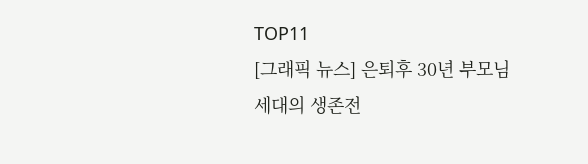TOP11
[그래픽 뉴스] 은퇴후 30년 부모님 세대의 생존전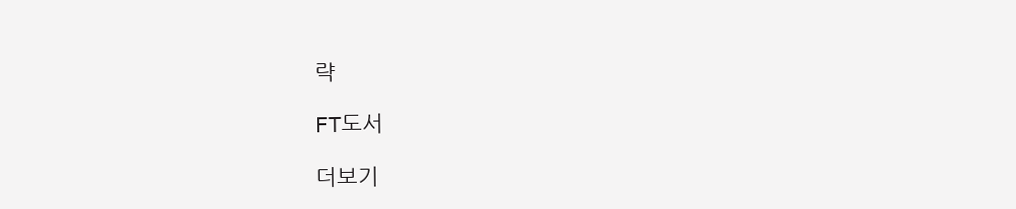략

FT도서

더보기